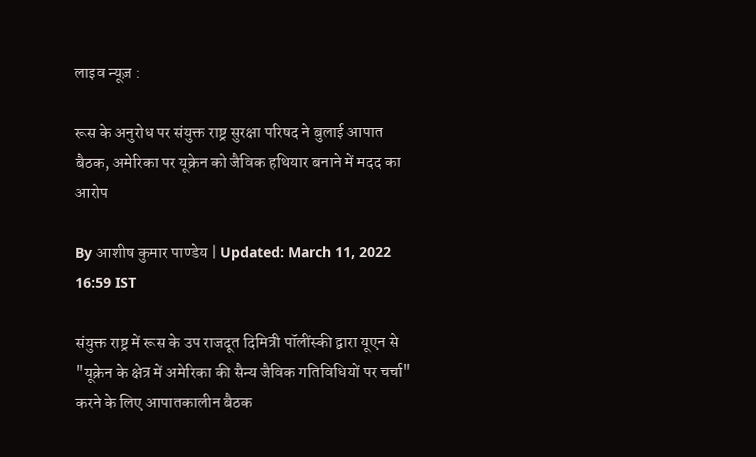लाइव न्यूज़ :

रूस के अनुरोध पर संयुक्त राष्ट्र सुरक्षा परिषद ने बुलाई आपात बैठक, अमेरिका पर यूक्रेन को जैविक हथियार बनाने में मदद का आरोप

By आशीष कुमार पाण्डेय | Updated: March 11, 2022 16:59 IST

संयुक्त राष्ट्र में रूस के उप राजदूत दिमित्री पॉलींस्की द्वारा यूएन से "यूक्रेन के क्षेत्र में अमेरिका की सैन्य जैविक गतिविधियों पर चर्चा" करने के लिए आपातकालीन बैठक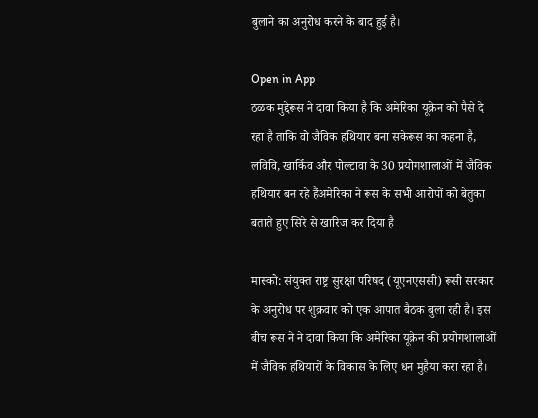बुलाने का अनुरोध करने के बाद हुई है।

Open in App
ठळक मुद्देरूस ने दावा किया है कि अमेरिका यूक्रेन को पैसे दे रहा है ताकि वो जैविक हथियार बना सकेरूस का कहना है, लविवि, खार्किव और पोल्टावा के 30 प्रयोगशालाओं में जैविक हथियार बन रहे हैंअमेरिका ने रूस के सभी आरोपों को बेतुका बताते हुए सिरे से खारिज कर दिया है

मास्को: संयुक्त राष्ट्र सुरक्षा परिषद (यूएनएससी) रूसी सरकार के अनुरोध पर शुक्रवार को एक आपात बैठक बुला रही है। इस बीच रूस ने ने दावा किया कि अमेरिका यूक्रेन की प्रयोगशालाओं में जैविक हथियारों के विकास के लिए धन मुहैया करा रहा है।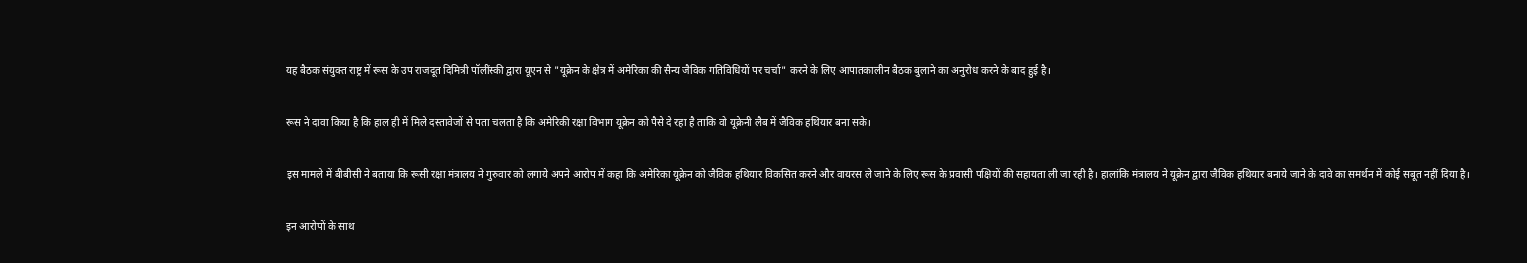यह बैठक संयुक्त राष्ट्र में रूस के उप राजदूत दिमित्री पॉलींस्की द्वारा यूएन से "यूक्रेन के क्षेत्र में अमेरिका की सैन्य जैविक गतिविधियों पर चर्चा" करने के लिए आपातकालीन बैठक बुलाने का अनुरोध करने के बाद हुई है।

रूस ने दावा किया है कि हाल ही में मिले दस्तावेजों से पता चलता है कि अमेरिकी रक्षा विभाग यूक्रेन को पैसे दे रहा है ताकि वो यूक्रेनी लैब में जैविक हथियार बना सके।

इस मामले में बीबीसी ने बताया कि रूसी रक्षा मंत्रालय ने गुरुवार को लगाये अपने आरोप में कहा कि अमेरिका यूक्रेन को जैविक हथियार विकसित करने और वायरस ले जाने के लिए रूस के प्रवासी पक्षियों की सहायता ली जा रही है। हालांकि मंत्रालय ने यूक्रेन द्वारा जैविक हथियार बनाये जाने के दावे का समर्थन में कोई सबूत नहीं दिया है।

इन आरोपों के साथ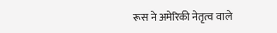रूस ने अमेरिकी नेतृत्व वाले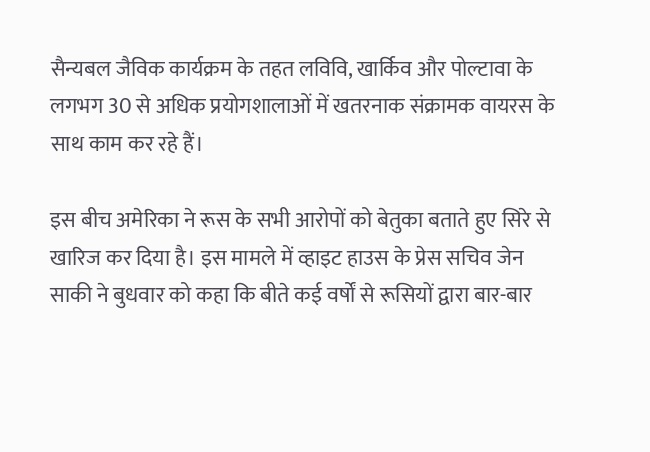सैन्यबल जैविक कार्यक्रम के तहत लविवि, खार्किव और पोल्टावा के लगभग 30 से अधिक प्रयोगशालाओं में खतरनाक संक्रामक वायरस के साथ काम कर रहे हैं।

इस बीच अमेरिका ने रूस के सभी आरोपों को बेतुका बताते हुए सिरे से खारिज कर दिया है। इस मामले में व्हाइट हाउस के प्रेस सचिव जेन साकी ने बुधवार को कहा कि बीते कई वर्षों से रूसियों द्वारा बार-बार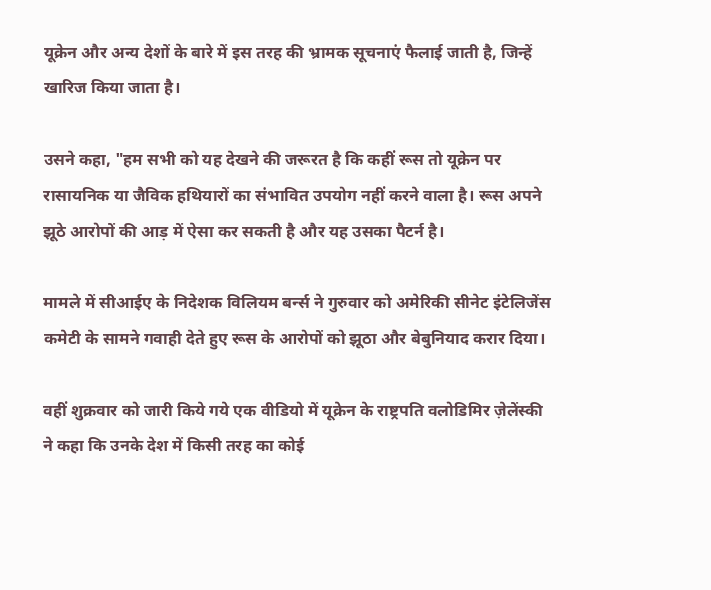यूक्रेन और अन्य देशों के बारे में इस तरह की भ्रामक सूचनाएं फैलाई जाती है, जिन्हें खारिज किया जाता है।

उसने कहा, "हम सभी को यह देखने की जरूरत है कि कहीं रूस तो यूक्रेन पर रासायनिक या जैविक हथियारों का संभावित उपयोग नहीं करने वाला है। रूस अपने झूठे आरोपों की आड़ में ऐसा कर सकती है और यह उसका पैटर्न है।

मामले में सीआईए के निदेशक विलियम बर्न्स ने गुरुवार को अमेरिकी सीनेट इंटेलिजेंस कमेटी के सामने गवाही देते हुए रूस के आरोपों को झूठा और बेबुनियाद करार दिया।

वहीं शुक्रवार को जारी किये गये एक वीडियो में यूक्रेन के राष्ट्रपति वलोडिमिर ज़ेलेंस्की ने कहा कि उनके देश में किसी तरह का कोई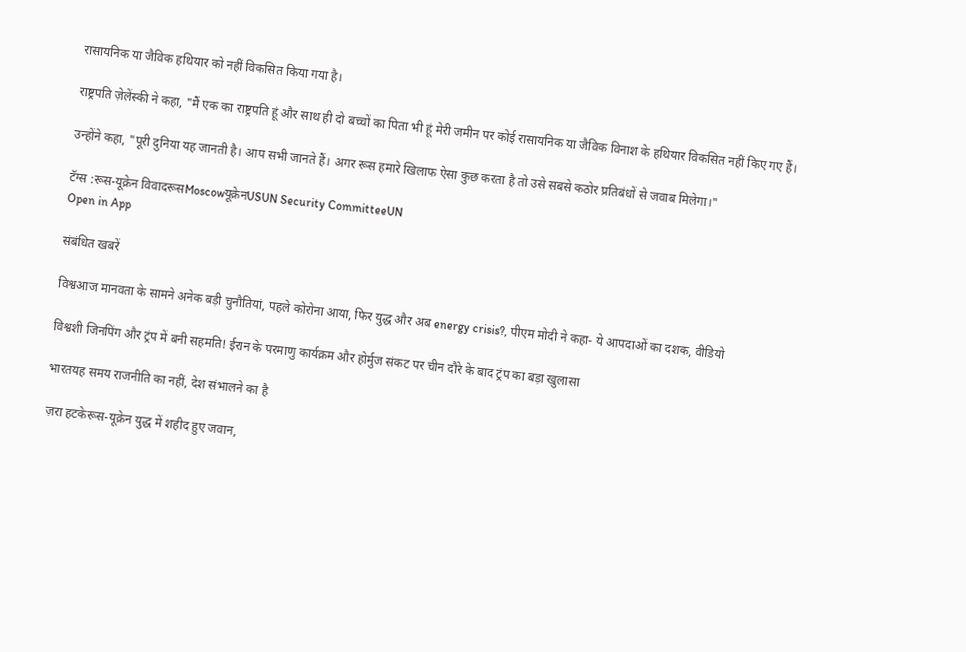रासायनिक या जैविक हथियार को नहीं विकसित किया गया है।

राष्ट्रपति ज़ेलेंस्की ने कहा, "मैं एक का राष्ट्रपति हूं और साथ ही दो बच्चों का पिता भी हूं मेरी जमीन पर कोई रासायनिक या जैविक विनाश के हथियार विकसित नहीं किए गए हैं।

उन्होंने कहा, "पूरी दुनिया यह जानती है। आप सभी जानते हैं। अगर रूस हमारे खिलाफ ऐसा कुछ करता है तो उसे सबसे कठोर प्रतिबंधों से जवाब मिलेगा।"

टॅग्स :रूस-यूक्रेन विवादरूसMoscowयूक्रेनUSUN Security CommitteeUN
Open in App

संबंधित खबरें

विश्वआज मानवता के सामने अनेक बड़ी चुनौतियां, पहले कोरोना आया, फिर युद्ध और अब energy crisis?, पीएम मोदी ने कहा- ये आपदाओं का दशक, वीडियो

विश्वशी जिनपिंग और ट्रंप में बनी सहमति! ईरान के परमाणु कार्यक्रम और होर्मुज संकट पर चीन दौरे के बाद ट्रंप का बड़ा खुलासा

भारतयह समय राजनीति का नहीं, देश संभालने का है

ज़रा हटकेरूस-यूक्रेन युद्ध में शहीद हुए जवान,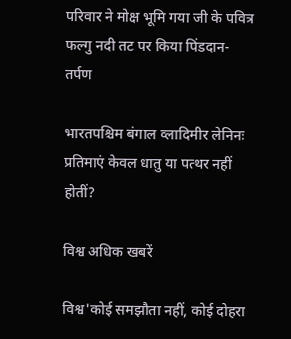परिवार ने मोक्ष भूमि गया जी के पवित्र फल्गु नदी तट पर किया पिंडदान-तर्पण

भारतपश्चिम बंगाल व्लादिमीर लेनिनः प्रतिमाएं केवल धातु या पत्थर नहीं होतीं?

विश्व अधिक खबरें

विश्व'कोई समझौता नहीं, कोई दोहरा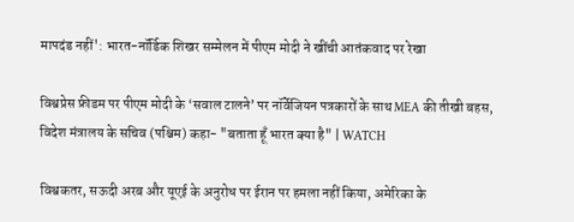मापदंड नहीं': भारत-नॉर्डिक शिखर सम्मेलन में पीएम मोदी ने खींची आतंकवाद पर रेखा

विश्वप्रेस फ्रीडम पर पीएम मोदी के ‘सवाल टालने’ पर नॉर्वेजियन पत्रकारों के साथ MEA की तीखी बहस, विदेश मंत्रालय के सचिव (पश्चिम) कहा- "बताता हूँ भारत क्या है" | WATCH

विश्वकतर, सऊदी अरब और यूएई के अनुरोध पर ईरान पर हमला नहीं किया, अमेरिका के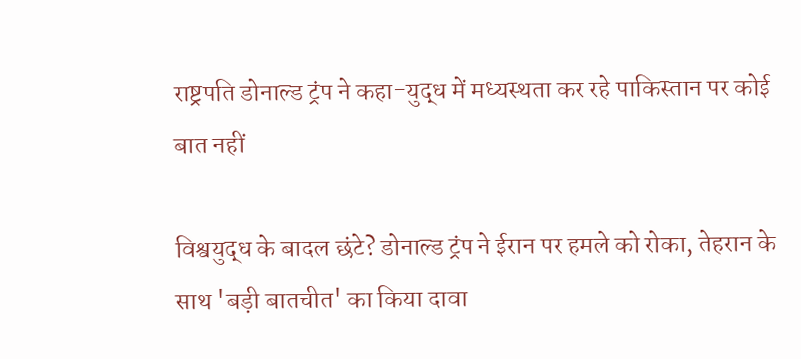राष्ट्रपति डोनाल्ड ट्रंप ने कहा-युद्ध में मध्यस्थता कर रहे पाकिस्तान पर कोई बात नहीं

विश्वयुद्ध के बादल छंटे? डोनाल्ड ट्रंप ने ईरान पर हमले को रोका, तेहरान के साथ 'बड़ी बातचीत' का किया दावा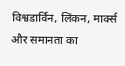विश्वडार्विन, लिंकन, मार्क्स और समानता का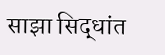साझा सिद्धांत